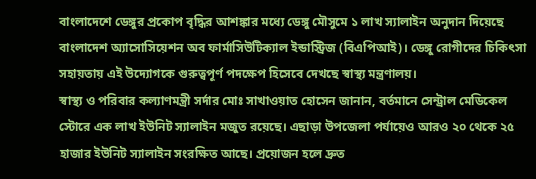বাংলাদেশে ডেঙ্গুর প্রকোপ বৃদ্ধির আশঙ্কার মধ্যে ডেঙ্গু মৌসুমে ১ লাখ স্যালাইন অনুদান দিয়েছে বাংলাদেশ অ্যাসোসিয়েশন অব ফার্মাসিউটিক্যাল ইন্ডাস্ট্রিজ (বিএপিআই)। ডেঙ্গু রোগীদের চিকিৎসা সহায়তায় এই উদ্যোগকে গুরুত্বপূর্ণ পদক্ষেপ হিসেবে দেখছে স্বাস্থ্য মন্ত্রণালয়।
স্বাস্থ্য ও পরিবার কল্যাণমন্ত্রী সর্দার মোঃ সাখাওয়াত হোসেন জানান, বর্তমানে সেন্ট্রাল মেডিকেল স্টোরে এক লাখ ইউনিট স্যালাইন মজুত রয়েছে। এছাড়া উপজেলা পর্যায়েও আরও ২০ থেকে ২৫ হাজার ইউনিট স্যালাইন সংরক্ষিত আছে। প্রয়োজন হলে দ্রুত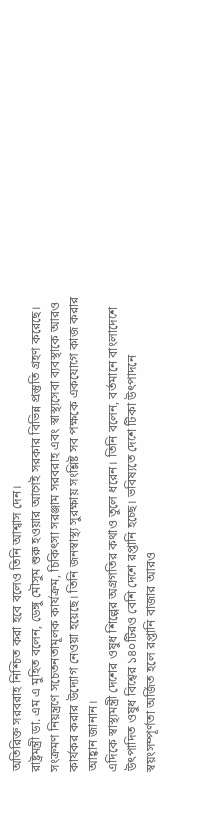অতিরিক্ত সরবরাহ নিশ্চিত করা হবে বলেও তিনি আশ্বাস দেন।
রাষ্ট্রমন্ত্রী ডা. এম এ মুহিত বলেন, ডেঙ্গু মৌসুম শুরু হওয়ার আগেই সরকার বিভিন্ন প্রস্তুতি গ্রহণ করেছে। সংক্রমণ নিয়ন্ত্রণে সচেতনতামূলক কার্যক্রম, চিকিৎসা সরঞ্জাম সরবরাহ এবং স্বাস্থ্যসেবা ব্যবস্থাকে আরও কার্যকর করার উদ্যোগ নেওয়া হয়েছে। তিনি জনস্বাস্থ্য সুরক্ষায় সংশ্লিষ্ট সব পক্ষকে একযোগে কাজ করার আহ্বান জানান।
এদিকে স্বাস্থ্যমন্ত্রী দেশের ওষুধ শিল্পের অগ্রগতির কথাও তুলে ধরেন। তিনি বলেন, বর্তমানে বাংলাদেশে উৎপাদিত ওষুধ বিশ্বের ১৪০টিরও বেশি দেশে রপ্তানি হচ্ছে। ভবিষ্যতে দেশে টিকা উৎপাদনে স্বয়ংসম্পূর্ণতা অর্জিত হলে রপ্তানি বাজার আরও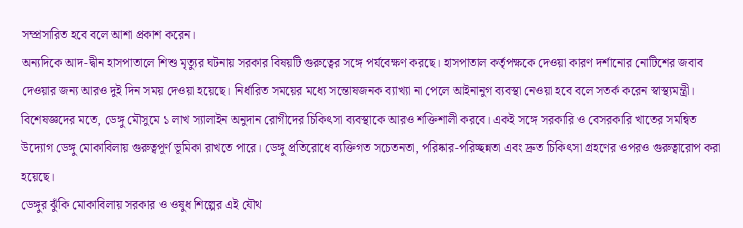সম্প্রসারিত হবে বলে আশা প্রকাশ করেন।
অন্যদিকে আদ-দ্বীন হাসপাতালে শিশু মৃত্যুর ঘটনায় সরকার বিষয়টি গুরুত্বের সঙ্গে পর্যবেক্ষণ করছে। হাসপাতাল কর্তৃপক্ষকে দেওয়া কারণ দর্শানোর নোটিশের জবাব দেওয়ার জন্য আরও দুই দিন সময় দেওয়া হয়েছে। নির্ধারিত সময়ের মধ্যে সন্তোষজনক ব্যাখ্যা না পেলে আইনানুগ ব্যবস্থা নেওয়া হবে বলে সতর্ক করেন স্বাস্থ্যমন্ত্রী।
বিশেষজ্ঞদের মতে, ডেঙ্গু মৌসুমে ১ লাখ স্যালাইন অনুদান রোগীদের চিকিৎসা ব্যবস্থাকে আরও শক্তিশালী করবে। একই সঙ্গে সরকারি ও বেসরকারি খাতের সমন্বিত উদ্যোগ ডেঙ্গু মোকাবিলায় গুরুত্বপূর্ণ ভূমিকা রাখতে পারে। ডেঙ্গু প্রতিরোধে ব্যক্তিগত সচেতনতা, পরিষ্কার-পরিচ্ছন্নতা এবং দ্রুত চিকিৎসা গ্রহণের ওপরও গুরুত্বারোপ করা হয়েছে।
ডেঙ্গুর ঝুঁকি মোকাবিলায় সরকার ও ওষুধ শিল্পের এই যৌথ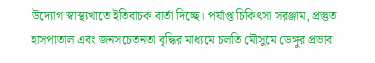উদ্যোগ স্বাস্থ্যখাতে ইতিবাচক বার্তা দিচ্ছে। পর্যাপ্ত চিকিৎসা সরঞ্জাম, প্রস্তুত হাসপাতাল এবং জনসচেতনতা বৃদ্ধির মাধ্যমে চলতি মৌসুমে ডেঙ্গুর প্রভাব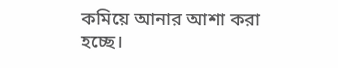কমিয়ে আনার আশা করা হচ্ছে।